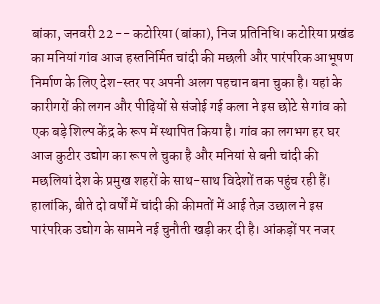बांका, जनवरी 22 -- कटोरिया (बांका), निज प्रतिनिधि। कटोरिया प्रखंड का मनियां गांव आज हस्तनिर्मित चांदी की मछली और पारंपरिक आभूषण निर्माण के लिए देश-स्तर पर अपनी अलग पहचान बना चुका है। यहां के कारीगरों की लगन और पीढ़ियों से संजोई गई कला ने इस छोटे से गांव को एक बड़े शिल्प केंद्र के रूप में स्थापित किया है। गांव का लगभग हर घर आज कुटीर उद्योग का रूप ले चुका है और मनियां से बनी चांदी की मछलियां देश के प्रमुख शहरों के साथ-साथ विदेशों तक पहुंच रही हैं। हालांकि, बीते दो वर्षों में चांदी की कीमतों में आई तेज़ उछाल ने इस पारंपरिक उद्योग के सामने नई चुनौती खड़ी कर दी है। आंकड़ों पर नजर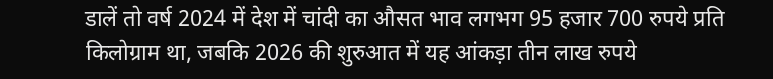डालें तो वर्ष 2024 में देश में चांदी का औसत भाव लगभग 95 हजार 700 रुपये प्रति किलोग्राम था, जबकि 2026 की शुरुआत में यह आंकड़ा तीन लाख रुपये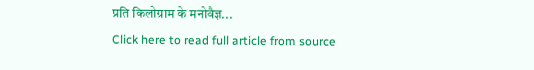प्रति किलोग्राम के मनोवैज्ञ...
Click here to read full article from source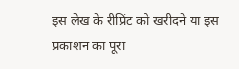इस लेख के रीप्रिंट को खरीदने या इस प्रकाशन का पूरा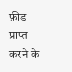फ़ीड प्राप्त करने के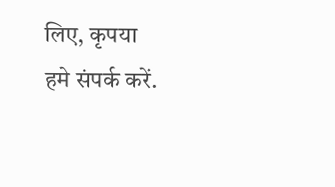लिए, कृपया
हमे संपर्क करें.